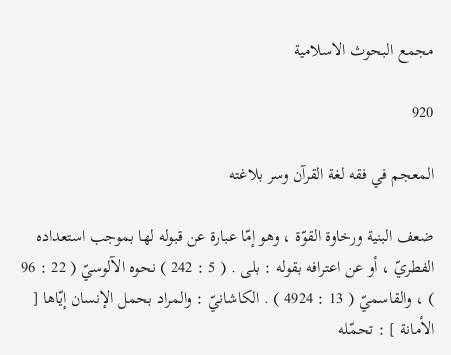مجمع البحوث الاسلامية

920

المعجم في فقه لغة القرآن وسر بلاغته

ضعف البنية ورخاوة القوّة ، وهو إمّا عبارة عن قبوله لها بموجب استعداده الفطريّ ، أو عن اعترافه بقوله : بلى . ( 5 : 242 ) نحوه الآلوسيّ ( 22 : 96 ) ، والقاسميّ ( 13 : 4924 ) . الكاشانيّ : والمراد بحمل الإنسان إيّاها [ الأمانة ] : تحمّله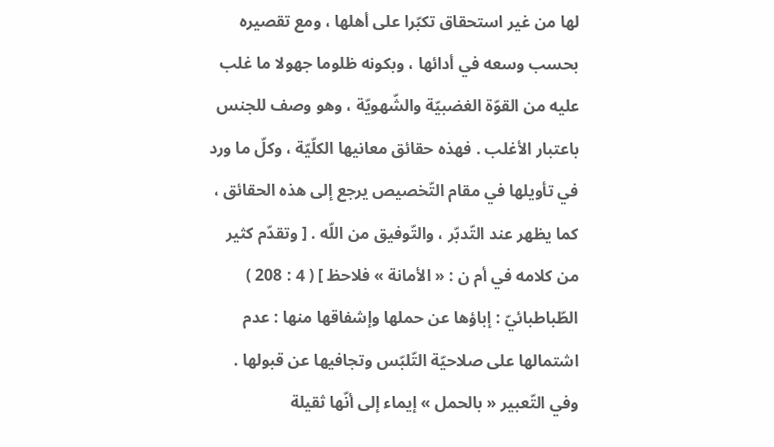لها من غير استحقاق تكبّرا على أهلها ، ومع تقصيره بحسب وسعه في أدائها ، وبكونه ظلوما جهولا ما غلب عليه من القوّة الغضبيّة والشّهويّة ، وهو وصف للجنس باعتبار الأغلب . فهذه حقائق معانيها الكلّيّة ، وكلّ ما ورد في تأويلها في مقام التّخصيص يرجع إلى هذه الحقائق ، كما يظهر عند التّدبّر ، والتّوفيق من اللّه . [ وتقدّم كثير من كلامه في أم ن : « الأمانة » فلاحظ ] ( 4 : 208 ) الطّباطبائيّ : إباؤها عن حملها وإشفاقها منها : عدم اشتمالها على صلاحيّة التّلبّس وتجافيها عن قبولها . وفي التّعبير « بالحمل » إيماء إلى أنّها ثقيلة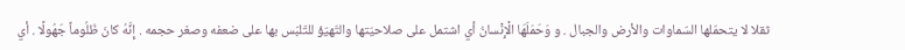ثقلا لا يتحمّلها السّماوات والأرض والجبال . و وَحَمَلَهَا الْإِنْسانُ أي اشتمل على صلاحيّتها والتّهيّؤ للتّلبّس بها على ضعفه وصغر حجمه . إِنَّهُ كانَ ظَلُوماً جَهُولًا . أي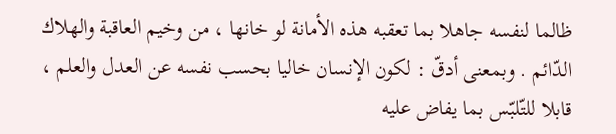ظالما لنفسه جاهلا بما تعقبه هذه الأمانة لو خانها ، من وخيم العاقبة والهلاك الدّائم . وبمعنى أدقّ : لكون الإنسان خاليا بحسب نفسه عن العدل والعلم ، قابلا للتّلبّس بما يفاض عليه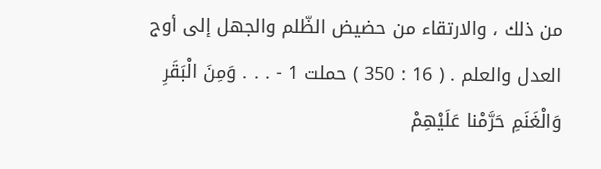من ذلك ، والارتقاء من حضيض الظّلم والجهل إلى أوج العدل والعلم . ( 16 : 350 ) حملت 1 - . . . وَمِنَ الْبَقَرِ وَالْغَنَمِ حَرَّمْنا عَلَيْهِمْ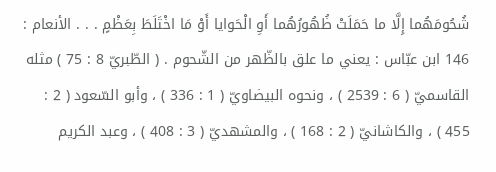شُحُومَهُما إِلَّا ما حَمَلَتْ ظُهُورُهُما أَوِ الْحَوايا أَوْ مَا اخْتَلَطَ بِعَظْمٍ . . . الأنعام : 146 ابن عبّاس : يعني ما علق بالظّهر من الشّحوم . ( الطّبريّ 8 : 75 ) مثله القاسميّ ( 6 : 2539 ) ، ونحوه البيضاويّ ( 1 : 336 ) ، وأبو السّعود ( 2 : 455 ) ، والكاشانيّ ( 2 : 168 ) ، والمشهديّ ( 3 : 408 ) ، وعبد الكريم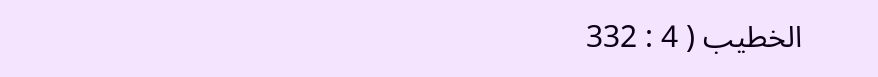الخطيب ( 4 : 332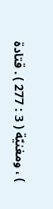) ، ومغنيّة ( 3 : 277 ) . قتادة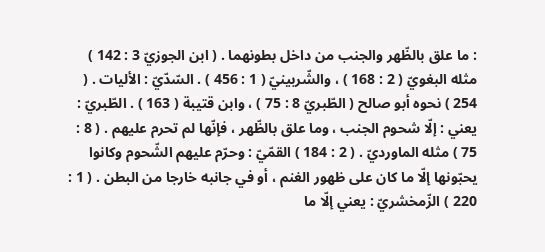: ما علق بالظّهر والجنب من داخل بطونهما . ( ابن الجوزيّ 3 : 142 ) مثله البغويّ ( 2 : 168 ) ، والشّربينيّ ( 1 : 456 ) . السّدّيّ : الأليات . ( 254 ) نحوه أبو صالح ( الطّبريّ 8 : 75 ) ، وابن قتيبة ( 163 ) . الطّبريّ : يعني : إلّا شحوم الجنب ، وما علق بالظّهر ، فإنّها لم تحرم عليهم . ( 8 : 75 ) مثله الماورديّ . ( 2 : 184 ) القمّيّ : وحرّم عليهم الشّحوم وكانوا يحبّونها إلّا ما كان على ظهور الغنم ، أو في جانبه خارجا من البطن . ( 1 : 220 ) الزّمخشريّ : يعني إلّا ما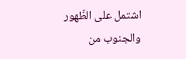اشتمل على الظّهور والجنوب من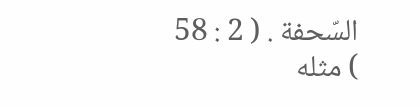السّحفة . ( 2 : 58 ) مثله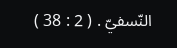النّسفيّ . ( 2 : 38 )